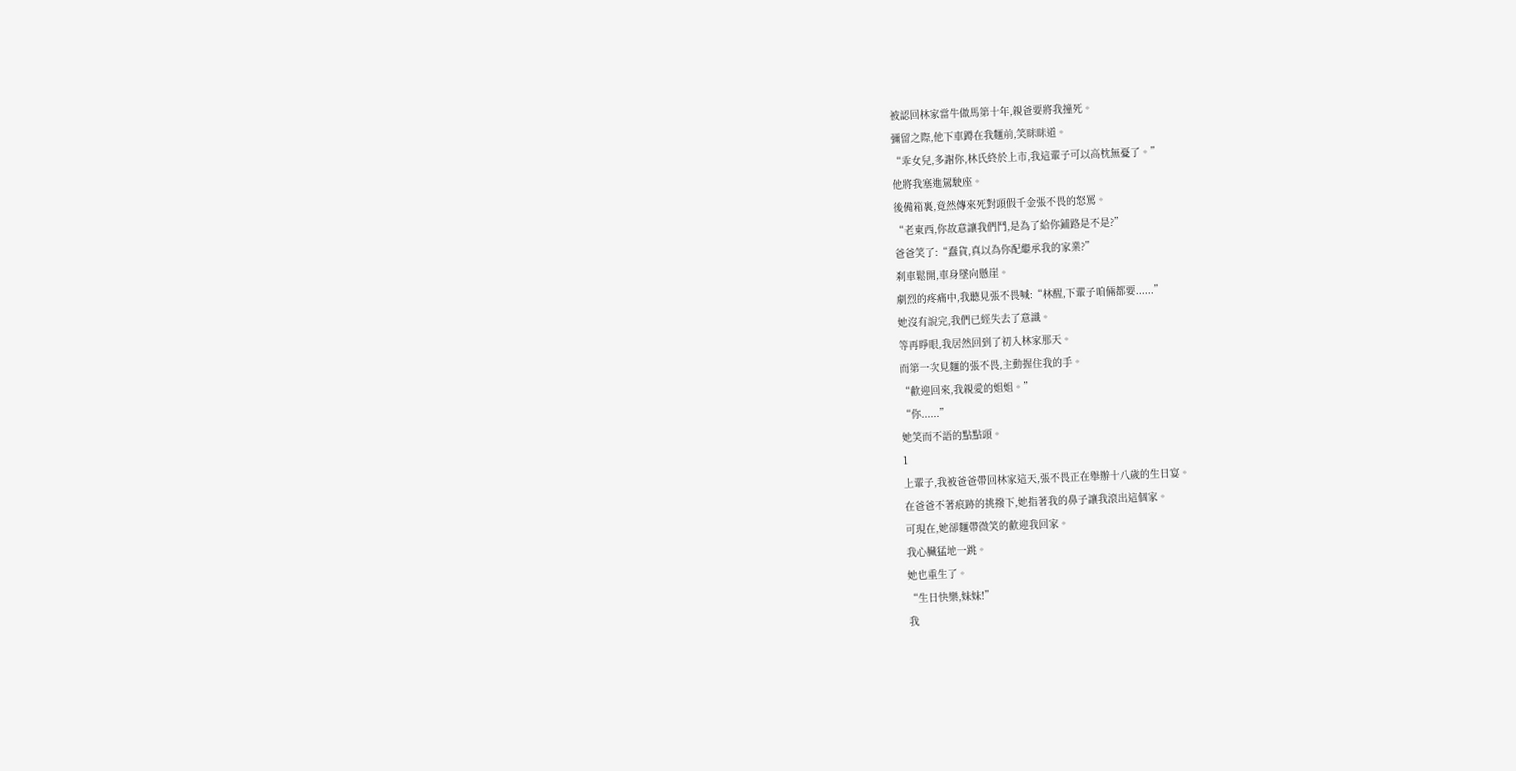被認回林家當牛做馬第十年,親爸要將我撞死。
彌留之際,他下車蹲在我麵前,笑眯眯道。
“乖女兒,多謝你,林氏終於上市,我這輩子可以高枕無憂了。”
他將我塞進駕駛座。
後備箱裏,竟然傳來死對頭假千金張不畏的怒罵。
“老東西,你故意讓我們鬥,是為了給你鋪路是不是?”
爸爸笑了:“蠢貨,真以為你配繼承我的家業?”
刹車鬆開,車身墜向懸崖。
劇烈的疼痛中,我聽見張不畏喊:“林醒,下輩子咱倆都要......”
她沒有說完,我們已經失去了意識。
等再睜眼,我居然回到了初入林家那天。
而第一次見麵的張不畏,主動握住我的手。
“歡迎回來,我親愛的姐姐。”
“你......”
她笑而不語的點點頭。
1
上輩子,我被爸爸帶回林家這天,張不畏正在舉辦十八歲的生日宴。
在爸爸不著痕跡的挑撥下,她指著我的鼻子讓我滾出這個家。
可現在,她卻麵帶微笑的歡迎我回家。
我心臟猛地一跳。
她也重生了。
“生日快樂,妹妹!”
我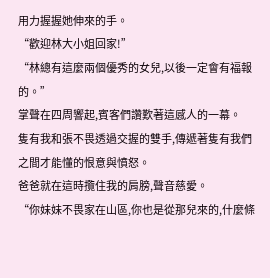用力握握她伸來的手。
“歡迎林大小姐回家!”
“林總有這麼兩個優秀的女兒,以後一定會有福報的。”
掌聲在四周響起,賓客們讚歎著這感人的一幕。
隻有我和張不畏透過交握的雙手,傳遞著隻有我們之間才能懂的恨意與憤怒。
爸爸就在這時攬住我的肩膀,聲音慈愛。
“你妹妹不畏家在山區,你也是從那兒來的,什麼條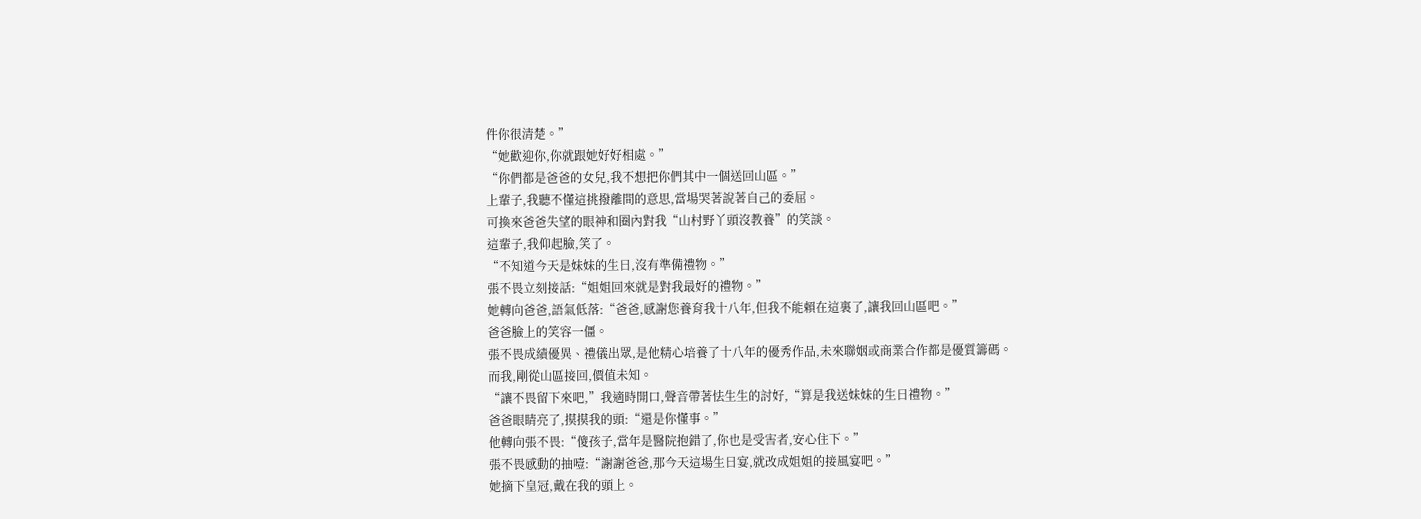件你很清楚。”
“她歡迎你,你就跟她好好相處。”
“你們都是爸爸的女兒,我不想把你們其中一個送回山區。”
上輩子,我聽不懂這挑撥離間的意思,當場哭著說著自己的委屈。
可換來爸爸失望的眼神和圈內對我“山村野丫頭沒教養”的笑談。
這輩子,我仰起臉,笑了。
“不知道今天是妹妹的生日,沒有準備禮物。”
張不畏立刻接話:“姐姐回來就是對我最好的禮物。”
她轉向爸爸,語氣低落:“爸爸,感謝您養育我十八年,但我不能賴在這裏了,讓我回山區吧。”
爸爸臉上的笑容一僵。
張不畏成績優異、禮儀出眾,是他精心培養了十八年的優秀作品,未來聯姻或商業合作都是優質籌碼。
而我,剛從山區接回,價值未知。
“讓不畏留下來吧,”我適時開口,聲音帶著怯生生的討好,“算是我送妹妹的生日禮物。”
爸爸眼睛亮了,摸摸我的頭:“還是你懂事。”
他轉向張不畏:“傻孩子,當年是醫院抱錯了,你也是受害者,安心住下。”
張不畏感動的抽噎:“謝謝爸爸,那今天這場生日宴,就改成姐姐的接風宴吧。”
她摘下皇冠,戴在我的頭上。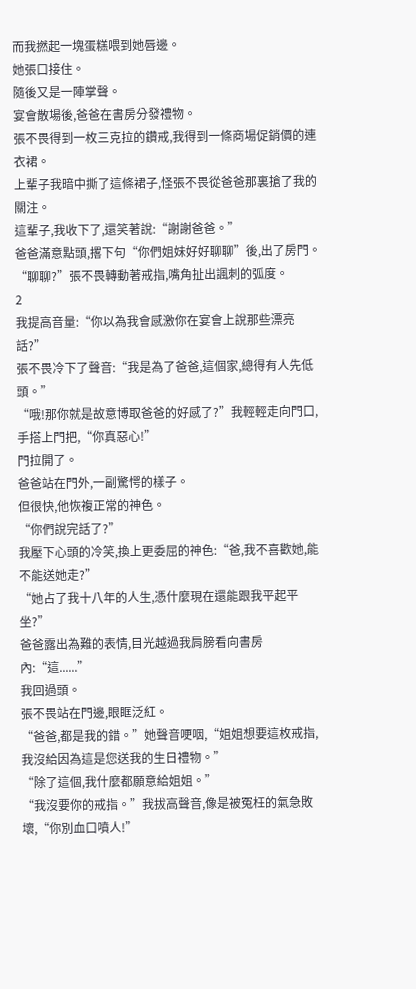而我撚起一塊蛋糕喂到她唇邊。
她張口接住。
隨後又是一陣掌聲。
宴會散場後,爸爸在書房分發禮物。
張不畏得到一枚三克拉的鑽戒,我得到一條商場促銷價的連衣裙。
上輩子我暗中撕了這條裙子,怪張不畏從爸爸那裏搶了我的關注。
這輩子,我收下了,還笑著說:“謝謝爸爸。”
爸爸滿意點頭,撂下句“你們姐妹好好聊聊”後,出了房門。
“聊聊?”張不畏轉動著戒指,嘴角扯出諷刺的弧度。
2
我提高音量:“你以為我會感激你在宴會上說那些漂亮話?”
張不畏冷下了聲音:“我是為了爸爸,這個家,總得有人先低頭。”
“哦!那你就是故意博取爸爸的好感了?”我輕輕走向門口,手搭上門把,“你真惡心!”
門拉開了。
爸爸站在門外,一副驚愕的樣子。
但很快,他恢複正常的神色。
“你們說完話了?”
我壓下心頭的冷笑,換上更委屈的神色:“爸,我不喜歡她,能不能送她走?”
“她占了我十八年的人生,憑什麼現在還能跟我平起平坐?”
爸爸露出為難的表情,目光越過我肩膀看向書房內:“這......”
我回過頭。
張不畏站在門邊,眼眶泛紅。
“爸爸,都是我的錯。”她聲音哽咽,“姐姐想要這枚戒指,我沒給因為這是您送我的生日禮物。”
“除了這個,我什麼都願意給姐姐。”
“我沒要你的戒指。”我拔高聲音,像是被冤枉的氣急敗壞,“你別血口噴人!”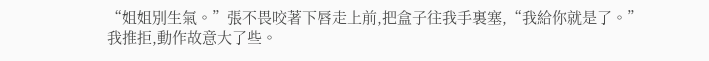“姐姐別生氣。”張不畏咬著下唇走上前,把盒子往我手裏塞,“我給你就是了。”
我推拒,動作故意大了些。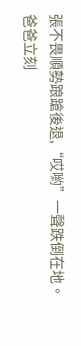張不畏順勢踉蹌後退,“哎喲”一聲跌倒在地。
爸爸立刻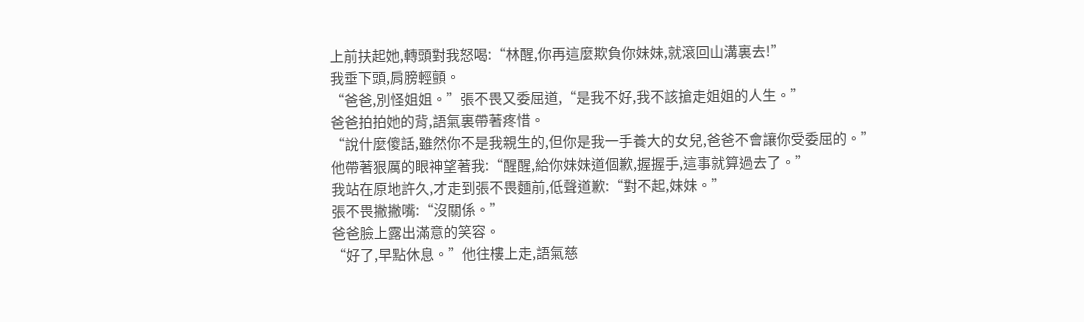上前扶起她,轉頭對我怒喝:“林醒,你再這麼欺負你妹妹,就滾回山溝裏去!”
我垂下頭,肩膀輕顫。
“爸爸,別怪姐姐。”張不畏又委屈道,“是我不好,我不該搶走姐姐的人生。”
爸爸拍拍她的背,語氣裏帶著疼惜。
“說什麼傻話,雖然你不是我親生的,但你是我一手養大的女兒,爸爸不會讓你受委屈的。”
他帶著狠厲的眼神望著我:“醒醒,給你妹妹道個歉,握握手,這事就算過去了。”
我站在原地許久,才走到張不畏麵前,低聲道歉:“對不起,妹妹。”
張不畏撇撇嘴:“沒關係。”
爸爸臉上露出滿意的笑容。
“好了,早點休息。”他往樓上走,語氣慈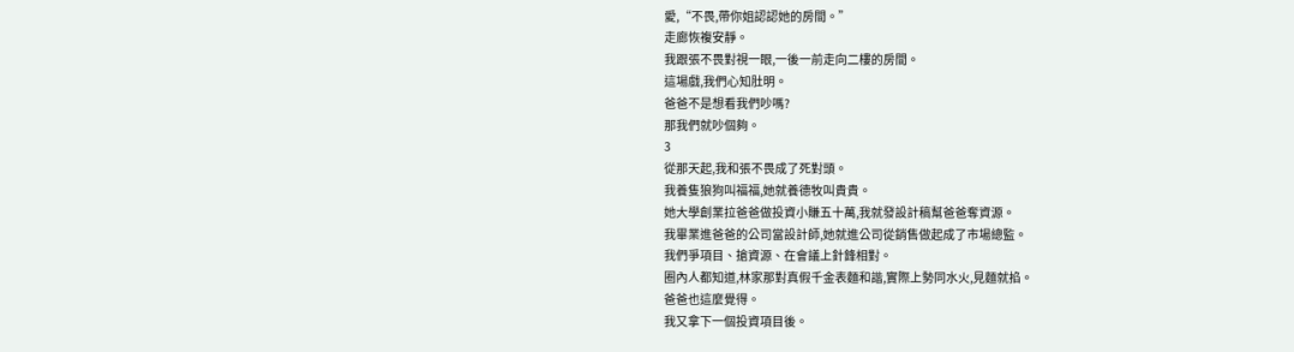愛,“不畏,帶你姐認認她的房間。”
走廊恢複安靜。
我跟張不畏對視一眼,一後一前走向二樓的房間。
這場戲,我們心知肚明。
爸爸不是想看我們吵嗎?
那我們就吵個夠。
3
從那天起,我和張不畏成了死對頭。
我養隻狼狗叫福福,她就養德牧叫貴貴。
她大學創業拉爸爸做投資小賺五十萬,我就發設計稿幫爸爸奪資源。
我畢業進爸爸的公司當設計師,她就進公司從銷售做起成了市場總監。
我們爭項目、搶資源、在會議上針鋒相對。
圈內人都知道,林家那對真假千金表麵和諧,實際上勢同水火,見麵就掐。
爸爸也這麼覺得。
我又拿下一個投資項目後。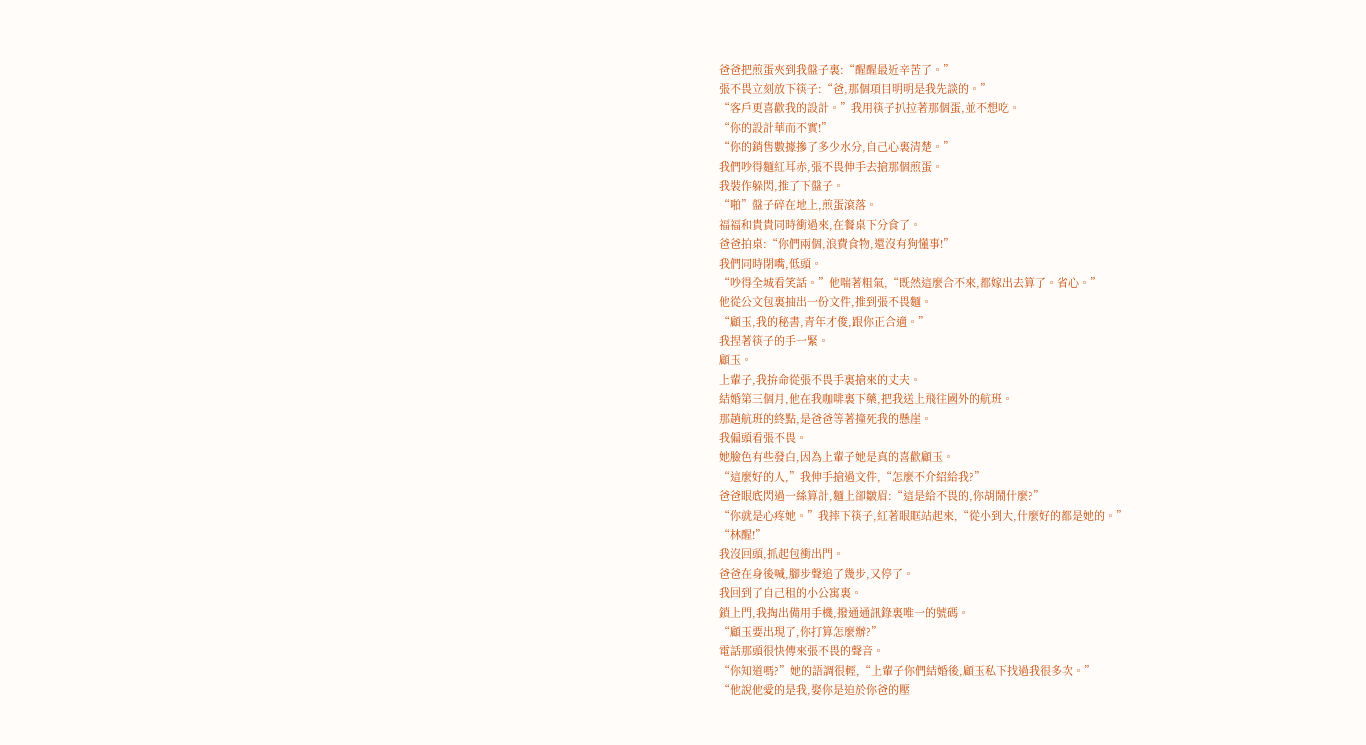爸爸把煎蛋夾到我盤子裏:“醒醒最近辛苦了。”
張不畏立刻放下筷子:“爸,那個項目明明是我先談的。”
“客戶更喜歡我的設計。”我用筷子扒拉著那個蛋,並不想吃。
“你的設計華而不實!”
“你的銷售數據摻了多少水分,自己心裏清楚。”
我們吵得麵紅耳赤,張不畏伸手去搶那個煎蛋。
我裝作躲閃,推了下盤子。
“啪”盤子碎在地上,煎蛋滾落。
福福和貴貴同時衝過來,在餐桌下分食了。
爸爸拍桌:“你們兩個,浪費食物,還沒有狗懂事!”
我們同時閉嘴,低頭。
“吵得全城看笑話。”他喘著粗氣,“既然這麼合不來,都嫁出去算了。省心。”
他從公文包裏抽出一份文件,推到張不畏麵。
“顧玉,我的秘書,青年才俊,跟你正合適。”
我捏著筷子的手一緊。
顧玉。
上輩子,我拚命從張不畏手裏搶來的丈夫。
結婚第三個月,他在我咖啡裏下藥,把我送上飛往國外的航班。
那趟航班的終點,是爸爸等著撞死我的懸崖。
我偏頭看張不畏。
她臉色有些發白,因為上輩子她是真的喜歡顧玉。
“這麼好的人,”我伸手搶過文件,“怎麼不介紹給我?”
爸爸眼底閃過一絲算計,麵上卻皺眉:“這是給不畏的,你胡鬧什麼?”
“你就是心疼她。”我摔下筷子,紅著眼眶站起來,“從小到大,什麼好的都是她的。”
“林醒!”
我沒回頭,抓起包衝出門。
爸爸在身後喊,腳步聲追了幾步,又停了。
我回到了自己租的小公寓裏。
鎖上門,我掏出備用手機,撥通通訊錄裏唯一的號碼。
“顧玉要出現了,你打算怎麼辦?”
電話那頭很快傳來張不畏的聲音。
“你知道嗎?”她的語調很輕,“上輩子你們結婚後,顧玉私下找過我很多次。”
“他說他愛的是我,娶你是迫於你爸的壓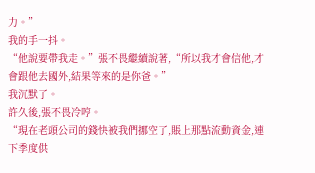力。”
我的手一抖。
“他說要帶我走。”張不畏繼續說著,“所以我才會信他,才會跟他去國外,結果等來的是你爸。”
我沉默了。
許久後,張不畏冷哼。
“現在老頭公司的錢快被我們挪空了,賬上那點流動資金,連下季度供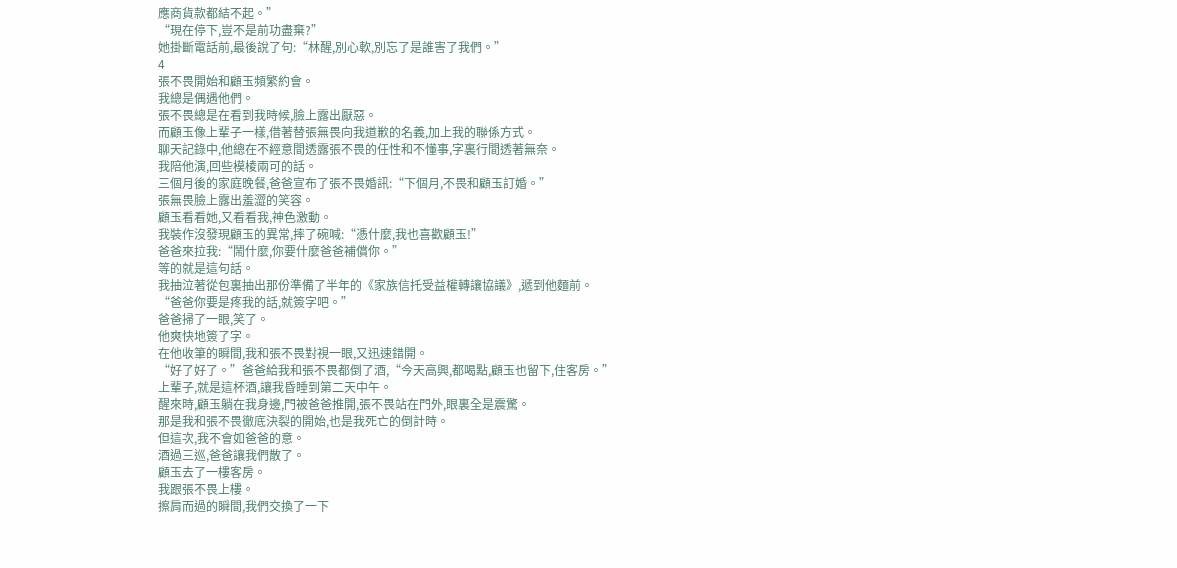應商貨款都結不起。”
“現在停下,豈不是前功盡棄?”
她掛斷電話前,最後說了句:“林醒,別心軟,別忘了是誰害了我們。”
4
張不畏開始和顧玉頻繁約會。
我總是偶遇他們。
張不畏總是在看到我時候,臉上露出厭惡。
而顧玉像上輩子一樣,借著替張無畏向我道歉的名義,加上我的聯係方式。
聊天記錄中,他總在不經意間透露張不畏的任性和不懂事,字裏行間透著無奈。
我陪他演,回些模棱兩可的話。
三個月後的家庭晚餐,爸爸宣布了張不畏婚訊:“下個月,不畏和顧玉訂婚。”
張無畏臉上露出羞澀的笑容。
顧玉看看她,又看看我,神色激動。
我裝作沒發現顧玉的異常,摔了碗喊:“憑什麼,我也喜歡顧玉!”
爸爸來拉我:“鬧什麼,你要什麼爸爸補償你。”
等的就是這句話。
我抽泣著從包裏抽出那份準備了半年的《家族信托受益權轉讓協議》,遞到他麵前。
“爸爸你要是疼我的話,就簽字吧。”
爸爸掃了一眼,笑了。
他爽快地簽了字。
在他收筆的瞬間,我和張不畏對視一眼,又迅速錯開。
“好了好了。”爸爸給我和張不畏都倒了酒,“今天高興,都喝點,顧玉也留下,住客房。”
上輩子,就是這杯酒,讓我昏睡到第二天中午。
醒來時,顧玉躺在我身邊,門被爸爸推開,張不畏站在門外,眼裏全是震驚。
那是我和張不畏徹底決裂的開始,也是我死亡的倒計時。
但這次,我不會如爸爸的意。
酒過三巡,爸爸讓我們散了。
顧玉去了一樓客房。
我跟張不畏上樓。
擦肩而過的瞬間,我們交換了一下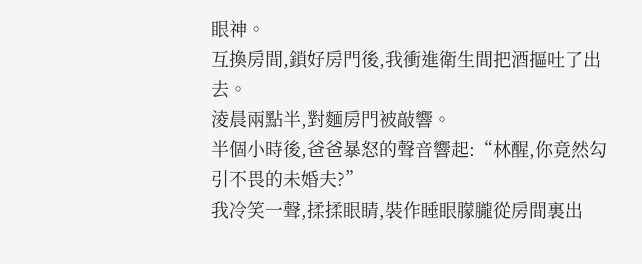眼神。
互換房間,鎖好房門後,我衝進衛生間把酒摳吐了出去。
淩晨兩點半,對麵房門被敲響。
半個小時後,爸爸暴怒的聲音響起:“林醒,你竟然勾引不畏的未婚夫?”
我冷笑一聲,揉揉眼睛,裝作睡眼朦朧從房間裏出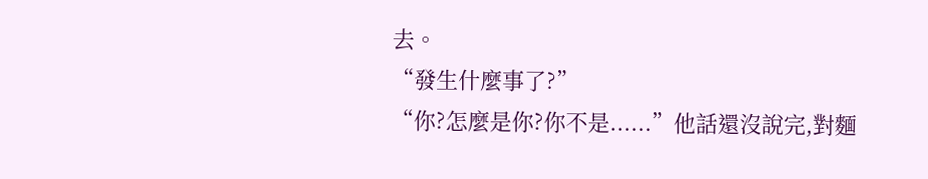去。
“發生什麼事了?”
“你?怎麼是你?你不是......”他話還沒說完,對麵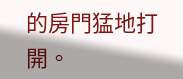的房門猛地打開。